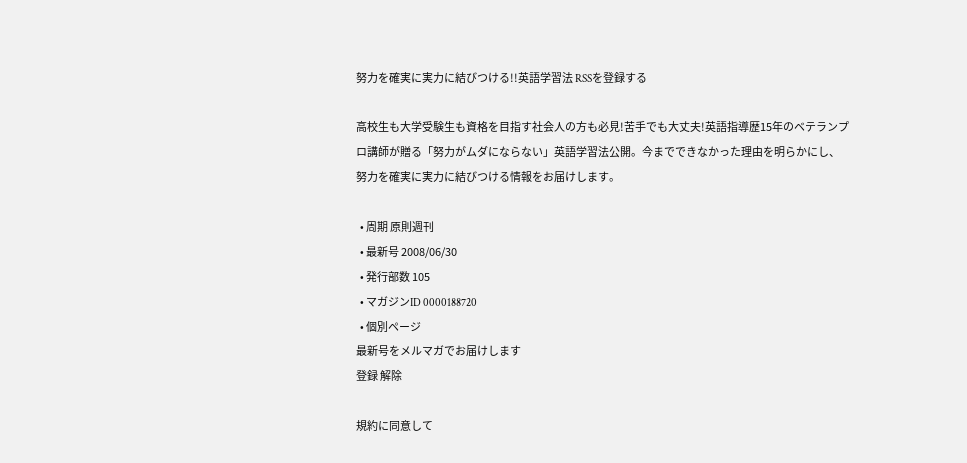努力を確実に実力に結びつける!!英語学習法 RSSを登録する

高校生も大学受験生も資格を目指す社会人の方も必見!苦手でも大丈夫!英語指導歴15年のベテランプロ講師が贈る「努力がムダにならない」英語学習法公開。今までできなかった理由を明らかにし、努力を確実に実力に結びつける情報をお届けします。

  • 周期 原則週刊
  • 最新号 2008/06/30
  • 発行部数 105
  • マガジンID 0000188720
  • 個別ページ
最新号をメルマガでお届けします
登録 解除

規約に同意して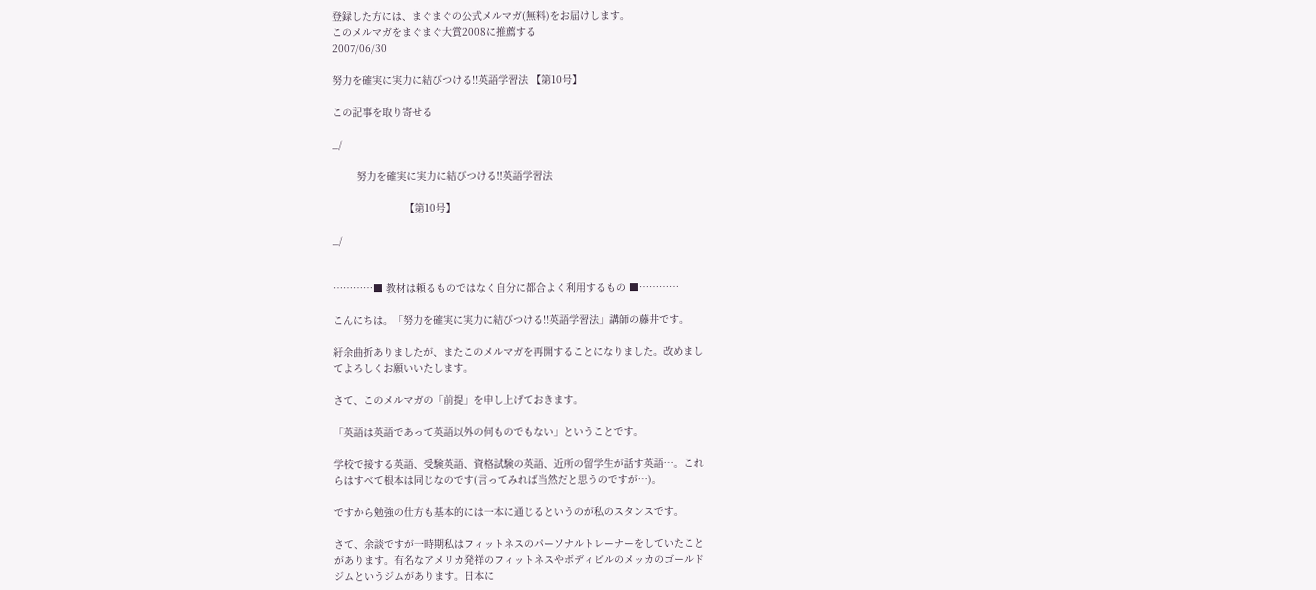登録した方には、まぐまぐの公式メルマガ(無料)をお届けします。
このメルマガをまぐまぐ大賞2008に推薦する
2007/06/30

努力を確実に実力に結びつける!!英語学習法 【第10号】

この記事を取り寄せる

_/

        努力を確実に実力に結びつける!!英語学習法

                        【第10号】

_/


…………■ 教材は頼るものではなく自分に都合よく利用するもの ■…………

こんにちは。「努力を確実に実力に結びつける!!英語学習法」講師の藤井です。

紆余曲折ありましたが、またこのメルマガを再開することになりました。改めまし
てよろしくお願いいたします。

さて、このメルマガの「前提」を申し上げておきます。

「英語は英語であって英語以外の何ものでもない」ということです。

学校で接する英語、受験英語、資格試験の英語、近所の留学生が話す英語…。これ
らはすべて根本は同じなのです(言ってみれば当然だと思うのですが…)。

ですから勉強の仕方も基本的には一本に通じるというのが私のスタンスです。

さて、余談ですが一時期私はフィットネスのパーソナルトレーナーをしていたこと
があります。有名なアメリカ発祥のフィットネスやボディビルのメッカのゴールド
ジムというジムがあります。日本に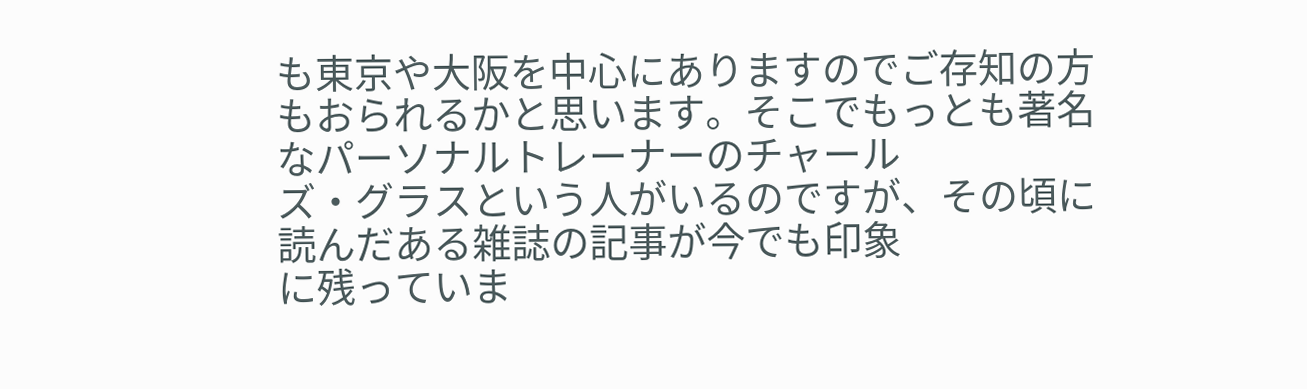も東京や大阪を中心にありますのでご存知の方
もおられるかと思います。そこでもっとも著名なパーソナルトレーナーのチャール
ズ・グラスという人がいるのですが、その頃に読んだある雑誌の記事が今でも印象
に残っていま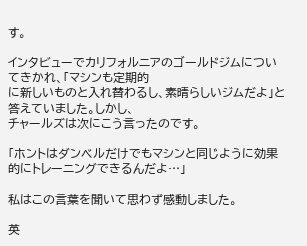す。

インタビューでカリフォルニアのゴールドジムについてきかれ、「マシンも定期的
に新しいものと入れ替わるし、素晴らしいジムだよ」と答えていました。しかし、
チャールズは次にこう言ったのです。

「ホントはダンベルだけでもマシンと同じように効果的にトレーニングできるんだよ…」

私はこの言葉を聞いて思わず感動しました。

英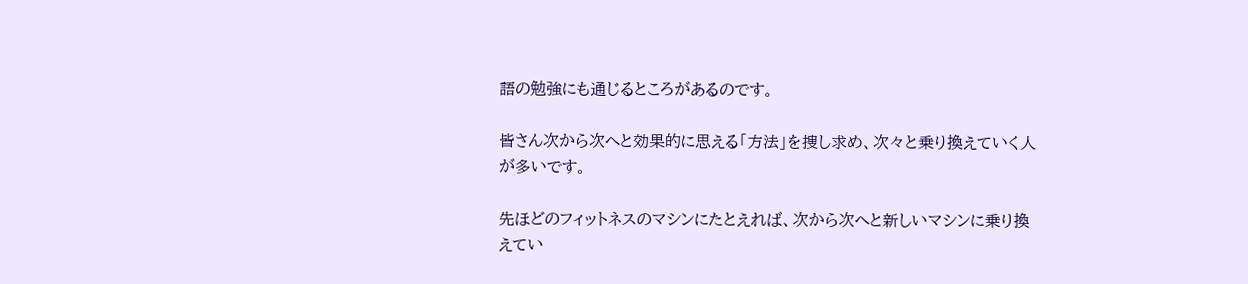語の勉強にも通じるところがあるのです。

皆さん次から次へと効果的に思える「方法」を捜し求め、次々と乗り換えていく人
が多いです。

先ほどのフィットネスのマシンにたとえれば、次から次へと新しいマシンに乗り換
えてい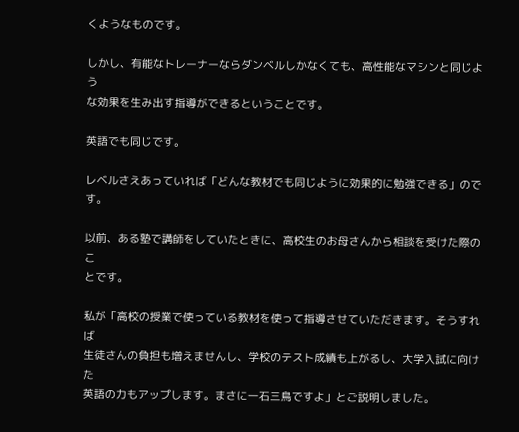くようなものです。

しかし、有能なトレーナーならダンベルしかなくても、高性能なマシンと同じよう
な効果を生み出す指導ができるということです。

英語でも同じです。

レベルさえあっていれば「どんな教材でも同じように効果的に勉強できる」のです。

以前、ある塾で講師をしていたときに、高校生のお母さんから相談を受けた際のこ
とです。

私が「高校の授業で使っている教材を使って指導させていただきます。そうすれば
生徒さんの負担も増えませんし、学校のテスト成績も上がるし、大学入試に向けた
英語の力もアップします。まさに一石三鳥ですよ」とご説明しました。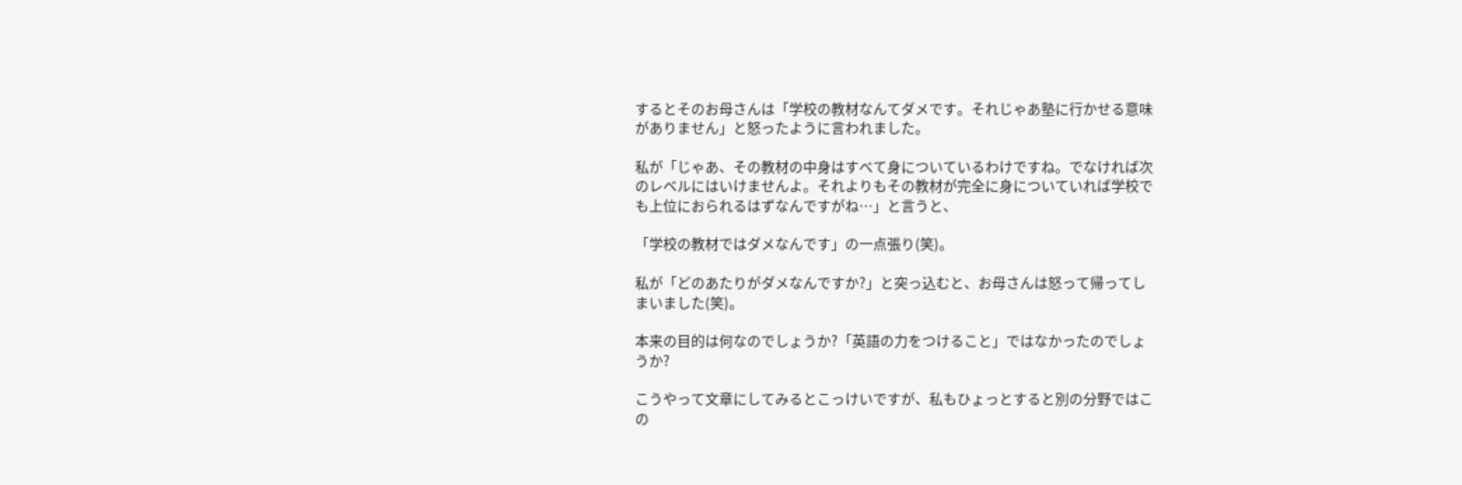するとそのお母さんは「学校の教材なんてダメです。それじゃあ塾に行かせる意味
がありません」と怒ったように言われました。

私が「じゃあ、その教材の中身はすべて身についているわけですね。でなければ次
のレベルにはいけませんよ。それよりもその教材が完全に身についていれば学校で
も上位におられるはずなんですがね…」と言うと、

「学校の教材ではダメなんです」の一点張り(笑)。

私が「どのあたりがダメなんですか?」と突っ込むと、お母さんは怒って帰ってし
まいました(笑)。

本来の目的は何なのでしょうか?「英語の力をつけること」ではなかったのでしょ
うか?

こうやって文章にしてみるとこっけいですが、私もひょっとすると別の分野ではこ
の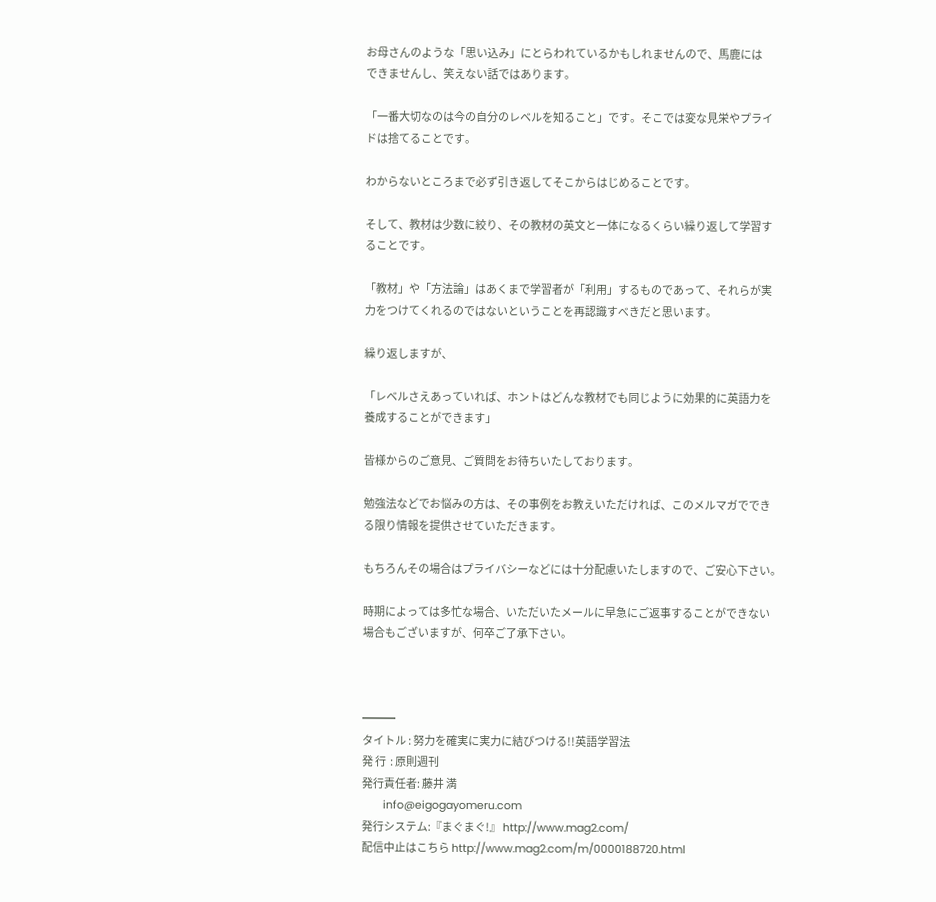お母さんのような「思い込み」にとらわれているかもしれませんので、馬鹿には
できませんし、笑えない話ではあります。

「一番大切なのは今の自分のレベルを知ること」です。そこでは変な見栄やプライ
ドは捨てることです。

わからないところまで必ず引き返してそこからはじめることです。

そして、教材は少数に絞り、その教材の英文と一体になるくらい繰り返して学習す
ることです。

「教材」や「方法論」はあくまで学習者が「利用」するものであって、それらが実
力をつけてくれるのではないということを再認識すべきだと思います。

繰り返しますが、

「レベルさえあっていれば、ホントはどんな教材でも同じように効果的に英語力を
養成することができます」

皆様からのご意見、ご質問をお待ちいたしております。

勉強法などでお悩みの方は、その事例をお教えいただければ、このメルマガででき
る限り情報を提供させていただきます。

もちろんその場合はプライバシーなどには十分配慮いたしますので、ご安心下さい。

時期によっては多忙な場合、いただいたメールに早急にご返事することができない
場合もございますが、何卒ご了承下さい。



━━━
タイトル : 努力を確実に実力に結びつける!!英語学習法
発 行  : 原則週刊
発行責任者: 藤井 満
       info@eigogayomeru.com
発行システム:『まぐまぐ!』 http://www.mag2.com/
配信中止はこちら http://www.mag2.com/m/0000188720.html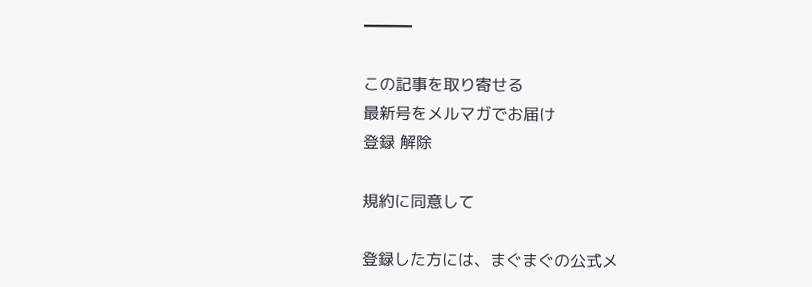━━━

この記事を取り寄せる
最新号をメルマガでお届け
登録 解除

規約に同意して

登録した方には、まぐまぐの公式メ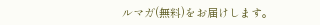ルマガ(無料)をお届けします。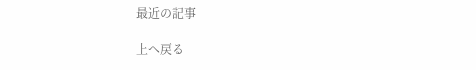最近の記事

上へ戻る